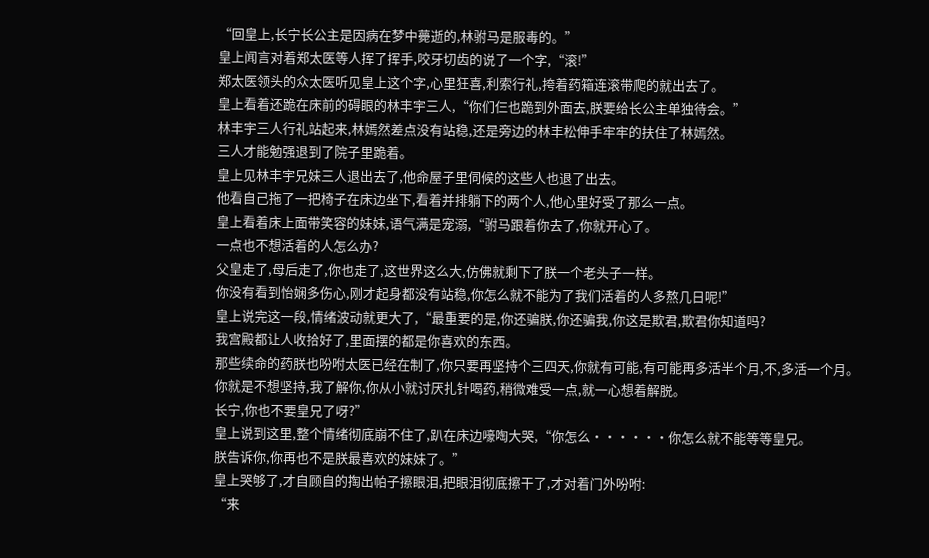“回皇上,长宁长公主是因病在梦中薨逝的,林驸马是服毒的。”
皇上闻言对着郑太医等人挥了挥手,咬牙切齿的说了一个字,“滚!”
郑太医领头的众太医听见皇上这个字,心里狂喜,利索行礼,挎着药箱连滚带爬的就出去了。
皇上看着还跪在床前的碍眼的林丰宇三人,“你们仨也跪到外面去,朕要给长公主单独待会。”
林丰宇三人行礼站起来,林嫣然差点没有站稳,还是旁边的林丰松伸手牢牢的扶住了林嫣然。
三人才能勉强退到了院子里跪着。
皇上见林丰宇兄妹三人退出去了,他命屋子里伺候的这些人也退了出去。
他看自己拖了一把椅子在床边坐下,看着并排躺下的两个人,他心里好受了那么一点。
皇上看着床上面带笑容的妹妹,语气满是宠溺,“驸马跟着你去了,你就开心了。
一点也不想活着的人怎么办?
父皇走了,母后走了,你也走了,这世界这么大,仿佛就剩下了朕一个老头子一样。
你没有看到怡娴多伤心,刚才起身都没有站稳,你怎么就不能为了我们活着的人多熬几日呢!”
皇上说完这一段,情绪波动就更大了,“最重要的是,你还骗朕,你还骗我,你这是欺君,欺君你知道吗?
我宫殿都让人收拾好了,里面摆的都是你喜欢的东西。
那些续命的药朕也吩咐太医已经在制了,你只要再坚持个三四天,你就有可能,有可能再多活半个月,不,多活一个月。
你就是不想坚持,我了解你,你从小就讨厌扎针喝药,稍微难受一点,就一心想着解脱。
长宁,你也不要皇兄了呀?”
皇上说到这里,整个情绪彻底崩不住了,趴在床边嚎啕大哭,“你怎么······你怎么就不能等等皇兄。
朕告诉你,你再也不是朕最喜欢的妹妹了。”
皇上哭够了,才自顾自的掏出帕子擦眼泪,把眼泪彻底擦干了,才对着门外吩咐:
“来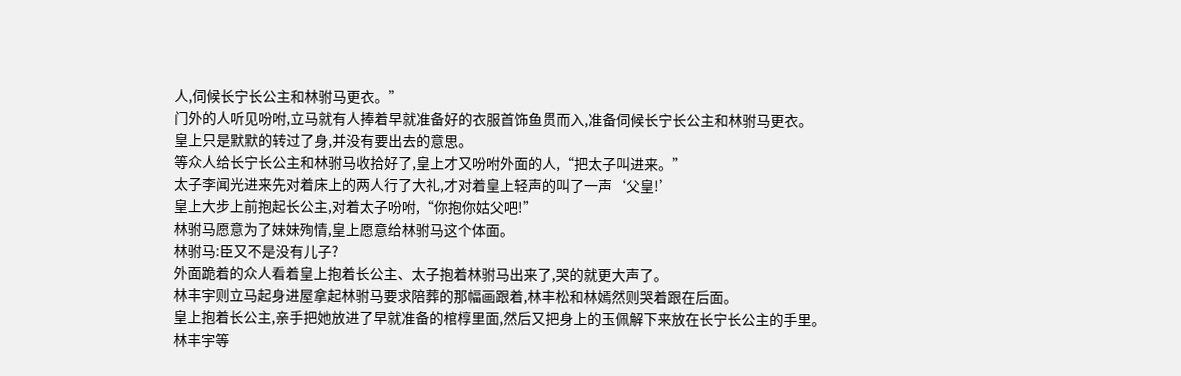人,伺候长宁长公主和林驸马更衣。”
门外的人听见吩咐,立马就有人捧着早就准备好的衣服首饰鱼贯而入,准备伺候长宁长公主和林驸马更衣。
皇上只是默默的转过了身,并没有要出去的意思。
等众人给长宁长公主和林驸马收拾好了,皇上才又吩咐外面的人,“把太子叫进来。”
太子李闻光进来先对着床上的两人行了大礼,才对着皇上轻声的叫了一声‘父皇!’
皇上大步上前抱起长公主,对着太子吩咐,“你抱你姑父吧!”
林驸马愿意为了妹妹殉情,皇上愿意给林驸马这个体面。
林驸马:臣又不是没有儿子?
外面跪着的众人看着皇上抱着长公主、太子抱着林驸马出来了,哭的就更大声了。
林丰宇则立马起身进屋拿起林驸马要求陪葬的那幅画跟着,林丰松和林嫣然则哭着跟在后面。
皇上抱着长公主,亲手把她放进了早就准备的棺椁里面,然后又把身上的玉佩解下来放在长宁长公主的手里。
林丰宇等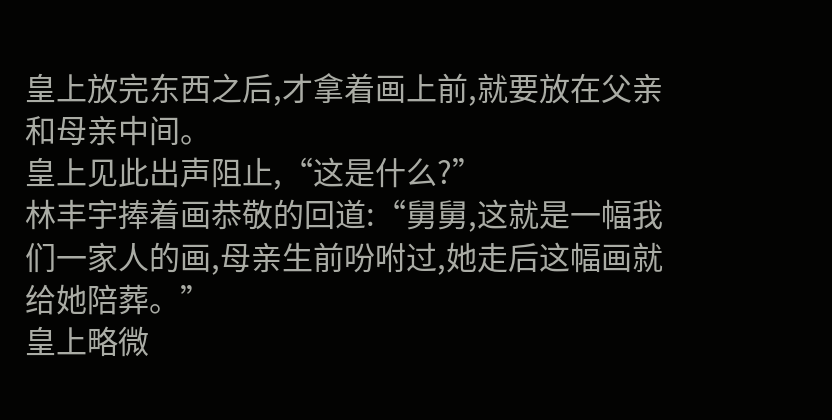皇上放完东西之后,才拿着画上前,就要放在父亲和母亲中间。
皇上见此出声阻止,“这是什么?”
林丰宇捧着画恭敬的回道:“舅舅,这就是一幅我们一家人的画,母亲生前吩咐过,她走后这幅画就给她陪葬。”
皇上略微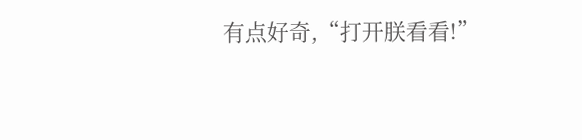有点好奇,“打开朕看看!”